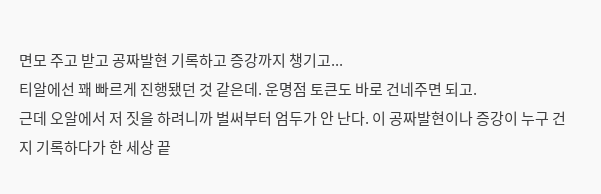면모 주고 받고 공짜발현 기록하고 증강까지 챙기고...
티알에선 꽤 빠르게 진행됐던 것 같은데. 운명점 토큰도 바로 건네주면 되고.
근데 오알에서 저 짓을 하려니까 벌써부터 엄두가 안 난다. 이 공짜발현이나 증강이 누구 건지 기록하다가 한 세상 끝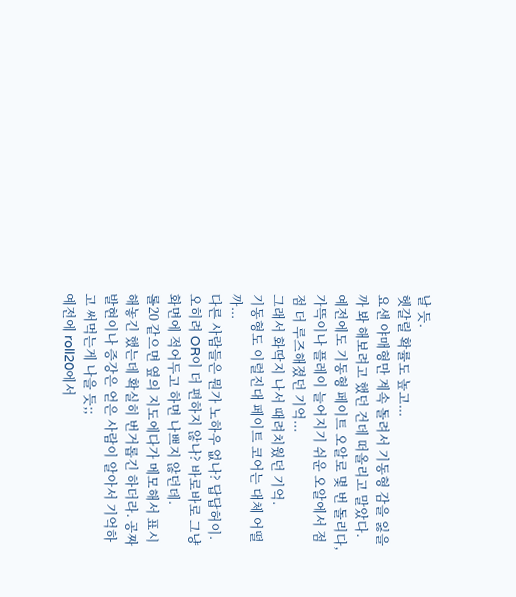날 듯.
헷갈릴 확률도 높고...
요샌 야매형만 계속 돌려서 기동형 감을 잃을까 봐 해보려고 했던 건데 떠올리고 말았다.
예전에도 기동형 페이트 오알로 몇 번 돌리다, 가뜩이나 플레이 늘어지기 쉬운 오알에서 점점 더 루즈해졌던 기억...
그래서 화딱지 나서 때려치웠던 기억.
기동형도 이럴진대 페이트 코어는 대체 어떨까...
다른 사람들은 뭔가 노하우 없나? 답답허이.
오히려 OR이 더 편하지 않나? 바로바로 그냥 화면에 적어두고 하면 나쁘지 않던데.
롤20 같으면 옆의 지도에다가 메모해서 표시해놓긴 했는데 확실히 번거롭긴 하더라. 공짜발현이나 증강은 얻은 사람이 알아서 기억하고 써먹는게 나을 듯;;
예전에 roll20에서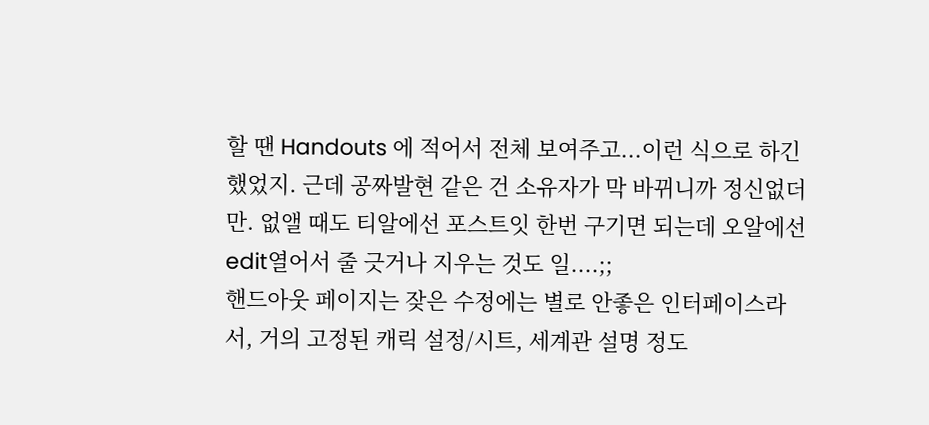할 땐 Handouts 에 적어서 전체 보여주고...이런 식으로 하긴 했었지. 근데 공짜발현 같은 건 소유자가 막 바뀌니까 정신없더만. 없앨 때도 티알에선 포스트잇 한번 구기면 되는데 오알에선 edit열어서 줄 긋거나 지우는 것도 일....;;
핸드아웃 페이지는 잦은 수정에는 별로 안좋은 인터페이스라서, 거의 고정된 캐릭 설정/시트, 세계관 설명 정도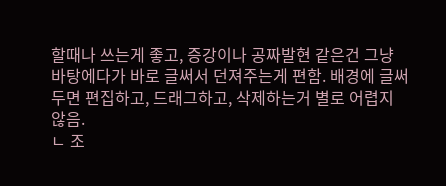할때나 쓰는게 좋고, 증강이나 공짜발현 같은건 그냥 바탕에다가 바로 글써서 던져주는게 편함. 배경에 글써두면 편집하고, 드래그하고, 삭제하는거 별로 어렵지 않음.
ㄴ 조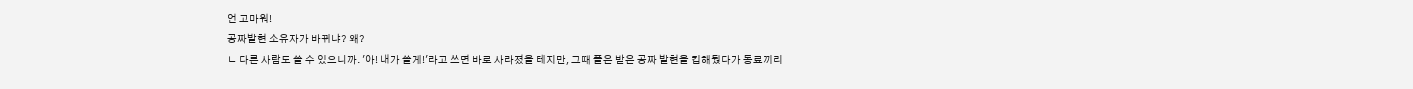언 고마워!
공짜발현 소유자가 바뀌냐? 왜?
ㄴ 다른 사람도 쓸 수 있으니까. '아! 내가 쓸게!'라고 쓰면 바로 사라졌을 테지만, 그때 플은 받은 공짜 발현을 킵해뒀다가 동료끼리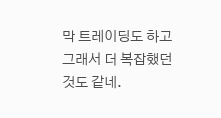막 트레이딩도 하고 그래서 더 복잡했던 것도 같네.